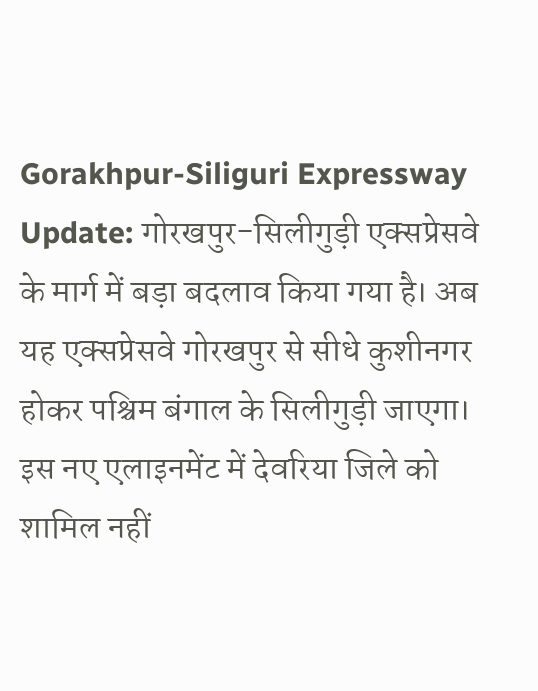Gorakhpur-Siliguri Expressway Update: गोरखपुर-सिलीगुड़ी एक्सप्रेसवे के मार्ग में बड़ा बदलाव किया गया है। अब यह एक्सप्रेसवे गोरखपुर से सीधे कुशीनगर होकर पश्चिम बंगाल के सिलीगुड़ी जाएगा। इस नए एलाइनमेंट में देवरिया जिले को शामिल नहीं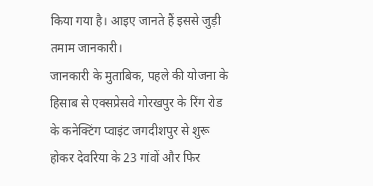किया गया है। आइए जानते हैं इससे जुड़ी तमाम जानकारी।
जानकारी के मुताबिक, पहले की योजना के हिसाब से एक्सप्रेसवे गोरखपुर के रिंग रोड के कनेक्टिंग प्वाइंट जगदीशपुर से शुरू होकर देवरिया के 23 गांवों और फिर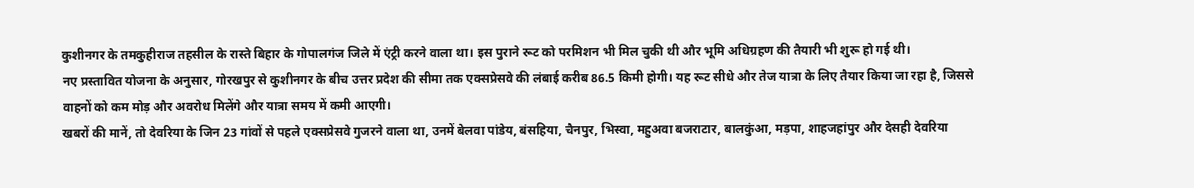कुशीनगर के तमकुहीराज तहसील के रास्ते बिहार के गोपालगंज जिले में एंट्री करने वाला था। इस पुराने रूट को परमिशन भी मिल चुकी थी और भूमि अधिग्रहण की तैयारी भी शुरू हो गई थी।
नए प्रस्तावित योजना के अनुसार, गोरखपुर से कुशीनगर के बीच उत्तर प्रदेश की सीमा तक एक्सप्रेसवे की लंबाई करीब 86.5 किमी होगी। यह रूट सीधे और तेज यात्रा के लिए तैयार किया जा रहा है, जिससे वाहनों को कम मोड़ और अवरोध मिलेंगे और यात्रा समय में कमी आएगी।
खबरों की मानें, तो देवरिया के जिन 23 गांवों से पहले एक्सप्रेसवे गुजरने वाला था, उनमें बेलवा पांडेय, बंसहिया, चैनपुर, भिस्वा, महुअवा बजराटार, बालकुंआ, मड़पा, शाहजहांपुर और देसही देवरिया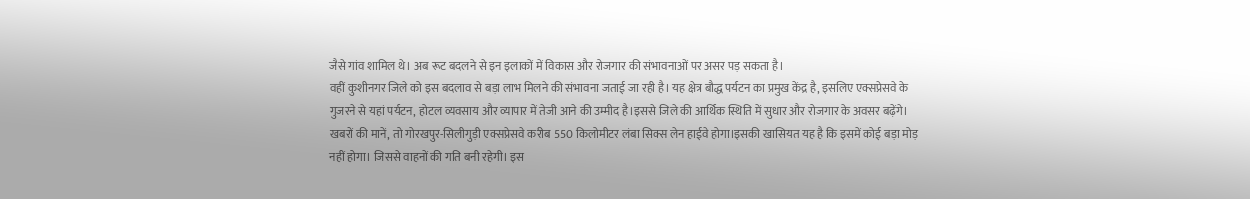जैसे गांव शामिल थे। अब रूट बदलने से इन इलाकों में विकास और रोजगार की संभावनाओं पर असर पड़ सकता है।
वहीं कुशीनगर जिले को इस बदलाव से बड़ा लाभ मिलने की संभावना जताई जा रही है। यह क्षेत्र बौद्ध पर्यटन का प्रमुख केंद्र है, इसलिए एक्सप्रेसवे के गुजरने से यहां पर्यटन, होटल व्यवसाय और व्यापार में तेजी आने की उम्मीद है।इससे जिले की आर्थिक स्थिति में सुधार और रोजगार के अवसर बढ़ेंगे।
खबरों की मानें, तो गोरखपुर-सिलीगुड़ी एक्सप्रेसवे करीब 550 किलोमीटर लंबा सिक्स लेन हाईवे होगा।इसकी खासियत यह है कि इसमें कोई बड़ा मोड़ नहीं होगा। जिससे वाहनों की गति बनी रहेगी। इस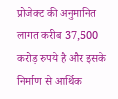प्रोजेक्ट की अनुमानित लागत करीब 37,500 करोड़ रुपये है और इसके निर्माण से आर्थिक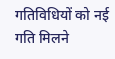गतिविधियों को नई गति मिलने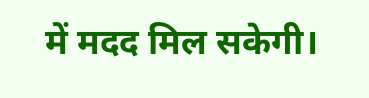में मदद मिल सकेगी।